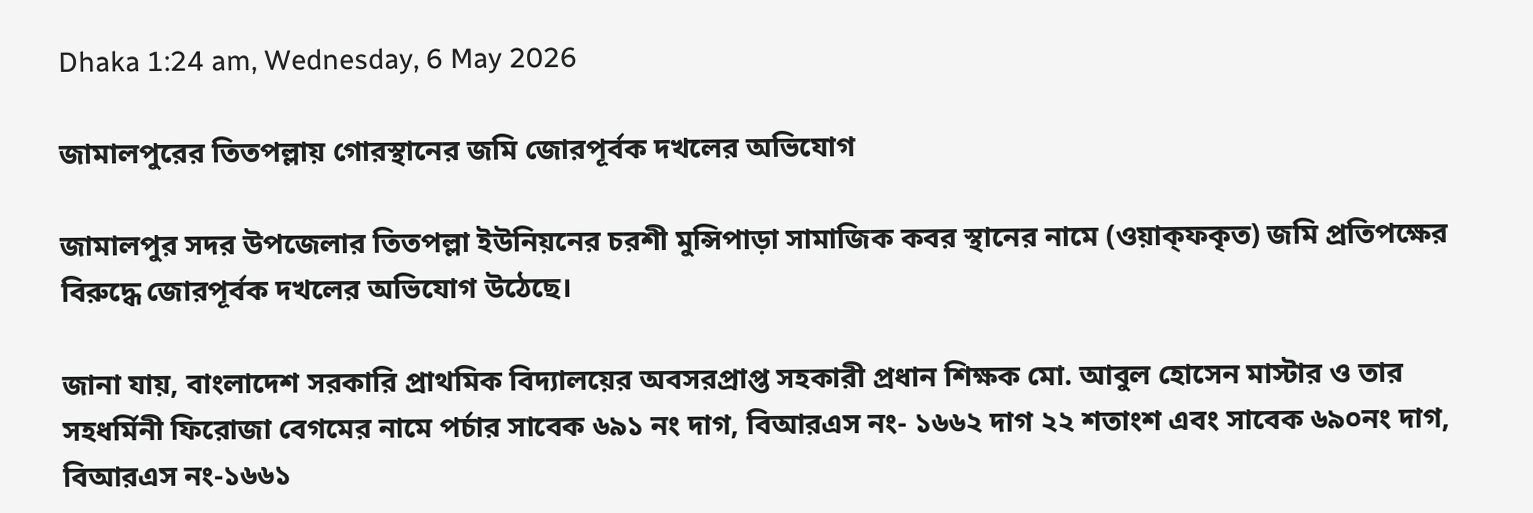Dhaka 1:24 am, Wednesday, 6 May 2026

জামালপুরের তিতপল্লায় গোরস্থানের জমি জোরপূর্বক দখলের অভিযোগ

জামালপুর সদর উপজেলার তিতপল্লা ইউনিয়নের চরশী মুন্সিপাড়া সামাজিক কবর স্থানের নামে (ওয়াক্ফকৃত) জমি প্রতিপক্ষের বিরুদ্ধে জোরপূর্বক দখলের অভিযোগ উঠেছে।

জানা যায়, বাংলাদেশ সরকারি প্রাথমিক বিদ্যালয়ের অবসরপ্রাপ্ত সহকারী প্রধান শিক্ষক মো. আবুল হোসেন মাস্টার ও তার সহধর্মিনী ফিরোজা বেগমের নামে পর্চার সাবেক ৬৯১ নং দাগ, বিআরএস নং- ১৬৬২ দাগ ২২ শতাংশ এবং সাবেক ৬৯০নং দাগ, বিআরএস নং-১৬৬১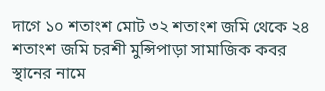দাগে ১০ শতাংশ মোট ৩২ শতাংশ জমি থেকে ২৪ শতাংশ জমি চরশী মুন্সিপাড়া সামাজিক কবর স্থানের নামে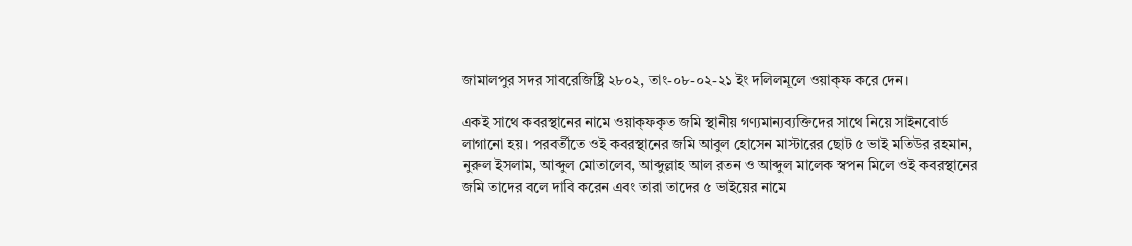জামালপুর সদর সাবরেজিষ্ট্রি ২৮০২, তাং-০৮-০২-২১ ইং দলিলমূলে ওয়াক্ফ করে দেন।

একই সাথে কবরস্থানের নামে ওয়াক্ফকৃত জমি স্থানীয় গণ্যমান্যব্যক্তিদের সাথে নিয়ে সাইনবোর্ড লাগানো হয়। পরবর্তীতে ওই কবরস্থানের জমি আবুল হোসেন মাস্টারের ছোট ৫ ভাই মতিউর রহমান, নুরুল ইসলাম, আব্দুল মোতালেব, আব্দুল্লাহ আল রতন ও আব্দুল মালেক স্বপন মিলে ওই কবরস্থানের জমি তাদের বলে দাবি করেন এবং তারা তাদের ৫ ভাইয়ের নামে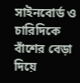সাইনবোর্ড ও চারিদিকে বাঁশের বেড়া দিয়ে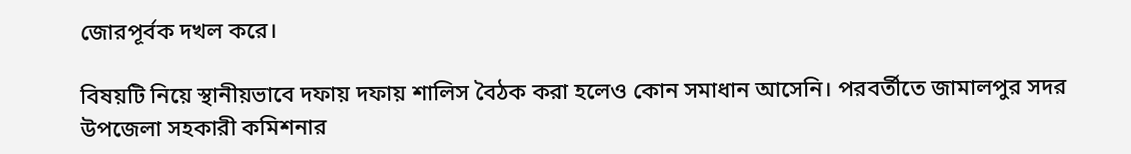জোরপূর্বক দখল করে।

বিষয়টি নিয়ে স্থানীয়ভাবে দফায় দফায় শালিস বৈঠক করা হলেও কোন সমাধান আসেনি। পরবর্তীতে জামালপুর সদর উপজেলা সহকারী কমিশনার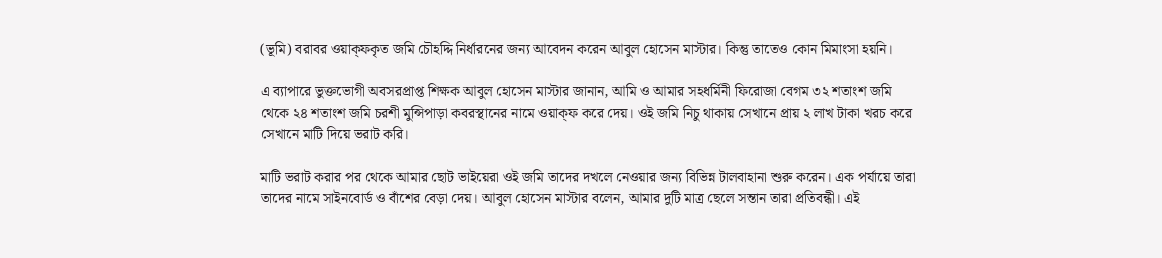(ভূমি) বরাবর ওয়াক্ফকৃত জমি চৌহদ্দি নির্ধারনের জন্য আবেদন করেন আবুল হোসেন মাস্টার। কিন্তু তাতেও কোন মিমাংসা হয়নি।

এ ব্যাপারে ভুক্তভোগী অবসরপ্রাপ্ত শিক্ষক আবুল হোসেন মাস্টার জানান, আমি ও আমার সহধর্মিনী ফিরোজা বেগম ৩২ শতাংশ জমি থেকে ২৪ শতাংশ জমি চরশী মুন্সিপাড়া কবরস্থানের নামে ওয়াক্ফ করে দেয়। ওই জমি নিচু থাকায় সেখানে প্রায় ২ লাখ টাকা খরচ করে সেখানে মাটি দিয়ে ভরাট করি।

মাটি ভরাট করার পর থেকে আমার ছোট ভাইয়েরা ওই জমি তাদের দখলে নেওয়ার জন্য বিভিন্ন টালবাহানা শুরু করেন। এক পর্যায়ে তারা তাদের নামে সাইনবোর্ড ও বাঁশের বেড়া দেয়। আবুল হোসেন মাস্টার বলেন, আমার দুটি মাত্র ছেলে সন্তান তারা প্রতিবন্ধী। এই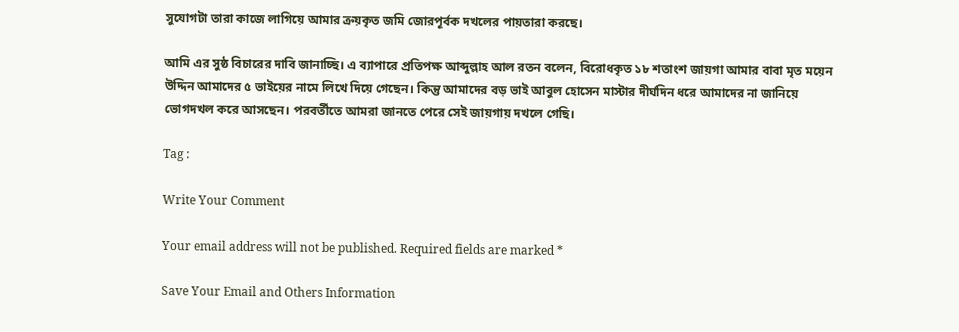সুযোগটা তারা কাজে লাগিয়ে আমার ক্রয়কৃত জমি জোরপূর্বক দখলের পায়তারা করছে।

আমি এর সুষ্ঠ বিচারের দাবি জানাচ্ছি। এ ব্যাপারে প্রতিপক্ষ আব্দুল্লাহ আল রতন বলেন, বিরোধকৃত ১৮ শতাংশ জায়গা আমার বাবা মৃত ময়েন উদ্দিন আমাদের ৫ ভাইয়ের নামে লিখে দিয়ে গেছেন। কিন্তু আমাদের বড় ভাই আবুল হোসেন মাস্টার দীর্ঘদিন ধরে আমাদের না জানিয়ে ভোগদখল করে আসছেন। পরবর্তীতে আমরা জানতে পেরে সেই জায়গায় দখলে গেছি।

Tag :

Write Your Comment

Your email address will not be published. Required fields are marked *

Save Your Email and Others Information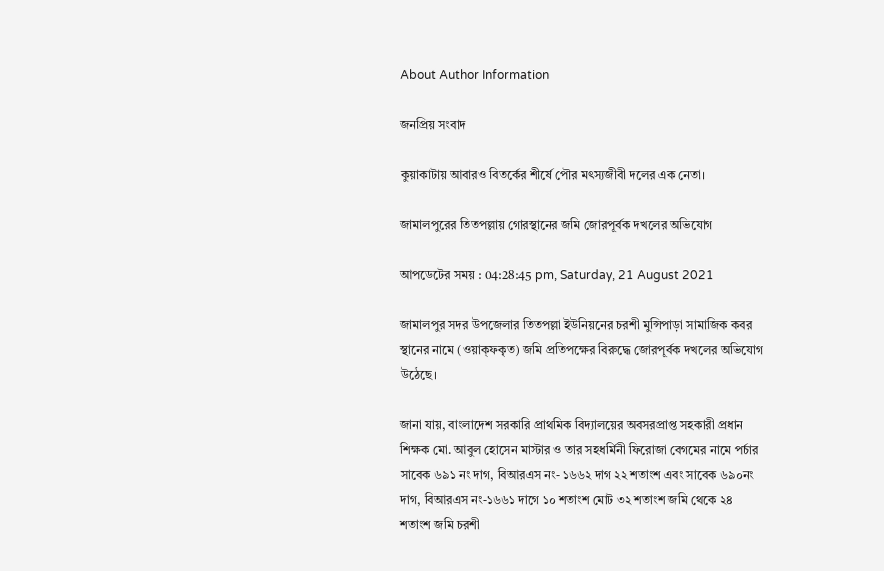About Author Information

জনপ্রিয় সংবাদ

কুয়াকাটায় আবারও বিতর্কের শীর্ষে পৌর মৎস্যজীবী দলের এক নেতা।

জামালপুরের তিতপল্লায় গোরস্থানের জমি জোরপূর্বক দখলের অভিযোগ

আপডেটের সময় : 04:28:45 pm, Saturday, 21 August 2021

জামালপুর সদর উপজেলার তিতপল্লা ইউনিয়নের চরশী মুন্সিপাড়া সামাজিক কবর স্থানের নামে (ওয়াক্ফকৃত) জমি প্রতিপক্ষের বিরুদ্ধে জোরপূর্বক দখলের অভিযোগ উঠেছে।

জানা যায়, বাংলাদেশ সরকারি প্রাথমিক বিদ্যালয়ের অবসরপ্রাপ্ত সহকারী প্রধান শিক্ষক মো. আবুল হোসেন মাস্টার ও তার সহধর্মিনী ফিরোজা বেগমের নামে পর্চার সাবেক ৬৯১ নং দাগ, বিআরএস নং- ১৬৬২ দাগ ২২ শতাংশ এবং সাবেক ৬৯০নং দাগ, বিআরএস নং-১৬৬১ দাগে ১০ শতাংশ মোট ৩২ শতাংশ জমি থেকে ২৪ শতাংশ জমি চরশী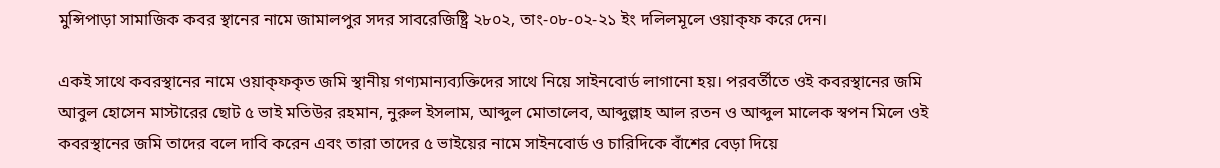মুন্সিপাড়া সামাজিক কবর স্থানের নামে জামালপুর সদর সাবরেজিষ্ট্রি ২৮০২, তাং-০৮-০২-২১ ইং দলিলমূলে ওয়াক্ফ করে দেন।

একই সাথে কবরস্থানের নামে ওয়াক্ফকৃত জমি স্থানীয় গণ্যমান্যব্যক্তিদের সাথে নিয়ে সাইনবোর্ড লাগানো হয়। পরবর্তীতে ওই কবরস্থানের জমি আবুল হোসেন মাস্টারের ছোট ৫ ভাই মতিউর রহমান, নুরুল ইসলাম, আব্দুল মোতালেব, আব্দুল্লাহ আল রতন ও আব্দুল মালেক স্বপন মিলে ওই কবরস্থানের জমি তাদের বলে দাবি করেন এবং তারা তাদের ৫ ভাইয়ের নামে সাইনবোর্ড ও চারিদিকে বাঁশের বেড়া দিয়ে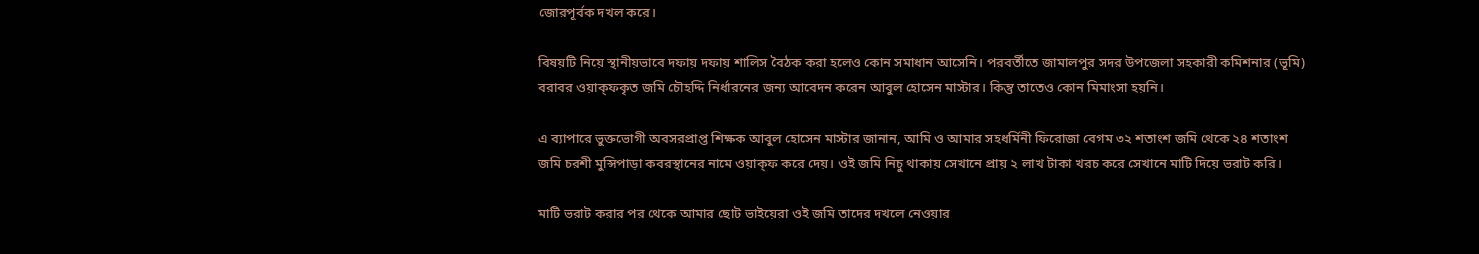জোরপূর্বক দখল করে।

বিষয়টি নিয়ে স্থানীয়ভাবে দফায় দফায় শালিস বৈঠক করা হলেও কোন সমাধান আসেনি। পরবর্তীতে জামালপুর সদর উপজেলা সহকারী কমিশনার (ভূমি) বরাবর ওয়াক্ফকৃত জমি চৌহদ্দি নির্ধারনের জন্য আবেদন করেন আবুল হোসেন মাস্টার। কিন্তু তাতেও কোন মিমাংসা হয়নি।

এ ব্যাপারে ভুক্তভোগী অবসরপ্রাপ্ত শিক্ষক আবুল হোসেন মাস্টার জানান, আমি ও আমার সহধর্মিনী ফিরোজা বেগম ৩২ শতাংশ জমি থেকে ২৪ শতাংশ জমি চরশী মুন্সিপাড়া কবরস্থানের নামে ওয়াক্ফ করে দেয়। ওই জমি নিচু থাকায় সেখানে প্রায় ২ লাখ টাকা খরচ করে সেখানে মাটি দিয়ে ভরাট করি।

মাটি ভরাট করার পর থেকে আমার ছোট ভাইয়েরা ওই জমি তাদের দখলে নেওয়ার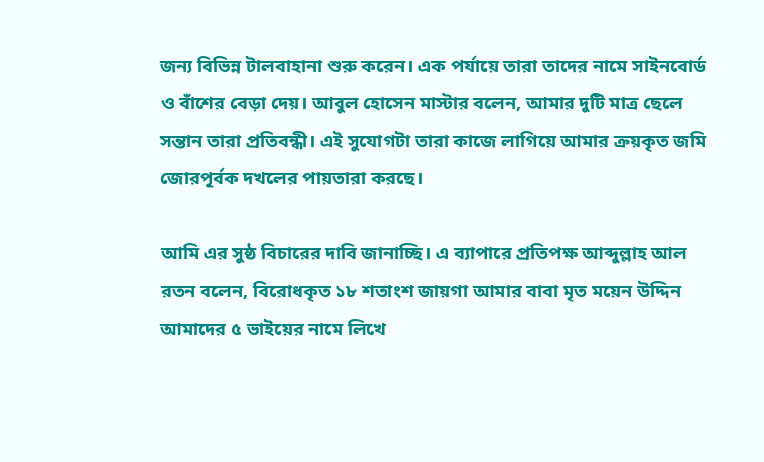জন্য বিভিন্ন টালবাহানা শুরু করেন। এক পর্যায়ে তারা তাদের নামে সাইনবোর্ড ও বাঁশের বেড়া দেয়। আবুল হোসেন মাস্টার বলেন, আমার দুটি মাত্র ছেলে সন্তান তারা প্রতিবন্ধী। এই সুযোগটা তারা কাজে লাগিয়ে আমার ক্রয়কৃত জমি জোরপূর্বক দখলের পায়তারা করছে।

আমি এর সুষ্ঠ বিচারের দাবি জানাচ্ছি। এ ব্যাপারে প্রতিপক্ষ আব্দুল্লাহ আল রতন বলেন, বিরোধকৃত ১৮ শতাংশ জায়গা আমার বাবা মৃত ময়েন উদ্দিন আমাদের ৫ ভাইয়ের নামে লিখে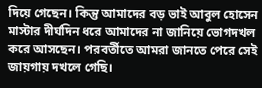দিয়ে গেছেন। কিন্তু আমাদের বড় ভাই আবুল হোসেন মাস্টার দীর্ঘদিন ধরে আমাদের না জানিয়ে ভোগদখল করে আসছেন। পরবর্তীতে আমরা জানতে পেরে সেই জায়গায় দখলে গেছি।